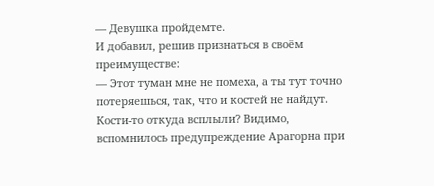— Девушка пройдемте.
И добавил, решив признаться в своём преимуществе:
— Этот туман мне не помеха, а ты тут точно потеряешься, так, что и костей не найдут.
Кости-то откуда всплыли? Видимо, вспомнилось предупреждение Арагорна при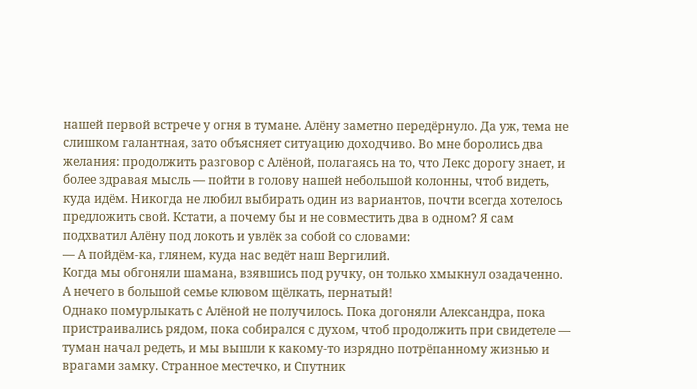нашей первой встрече у огня в тумане. Алёну заметно передёрнуло. Да уж, тема не слишком галантная, зато объясняет ситуацию доходчиво. Во мне боролись два желания: продолжить разговор с Алёной, полагаясь на то, что Лекс дорогу знает, и более здравая мысль — пойти в голову нашей небольшой колонны, чтоб видеть, куда идём. Никогда не любил выбирать один из вариантов, почти всегда хотелось предложить свой. Кстати, а почему бы и не совместить два в одном? Я сам подхватил Алёну под локоть и увлёк за собой со словами:
— А пойдём-ка, глянем, куда нас ведёт наш Вергилий.
Когда мы обгоняли шамана, взявшись под ручку, он только хмыкнул озадаченно. А нечего в большой семье клювом щёлкать, пернатый!
Однако помурлыкать с Алёной не получилось. Пока догоняли Александра, пока пристраивались рядом, пока собирался с духом, чтоб продолжить при свидетеле — туман начал редеть, и мы вышли к какому-то изрядно потрёпанному жизнью и врагами замку. Странное местечко, и Спутник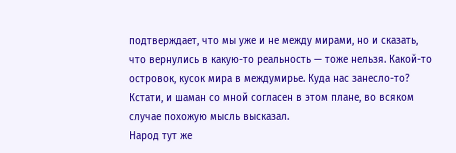подтверждает, что мы уже и не между мирами, но и сказать, что вернулись в какую-то реальность — тоже нельзя. Какой-то островок, кусок мира в междумирье. Куда нас занесло-то? Кстати, и шаман со мной согласен в этом плане, во всяком случае похожую мысль высказал.
Народ тут же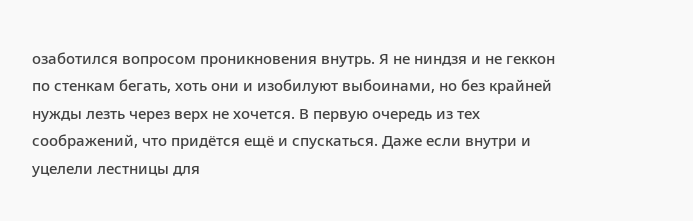озаботился вопросом проникновения внутрь. Я не ниндзя и не геккон по стенкам бегать, хоть они и изобилуют выбоинами, но без крайней нужды лезть через верх не хочется. В первую очередь из тех соображений, что придётся ещё и спускаться. Даже если внутри и уцелели лестницы для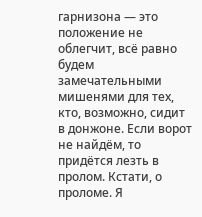гарнизона — это положение не облегчит, всё равно будем замечательными мишенями для тех, кто, возможно, сидит в донжоне. Если ворот не найдём, то придётся лезть в пролом. Кстати, о проломе. Я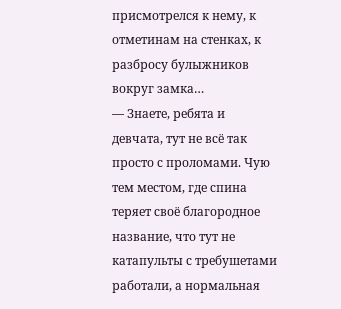присмотрелся к нему, к отметинам на стенках, к разбросу булыжников вокруг замка…
— Знаете, ребята и девчата, тут не всё так просто с проломами. Чую тем местом, где спина теряет своё благородное название, что тут не катапульты с требушетами работали, а нормальная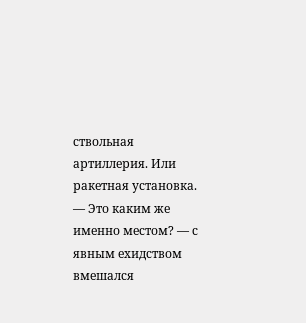ствольная артиллерия. Или ракетная установка.
— Это каким же именно местом? — с явным ехидством вмешался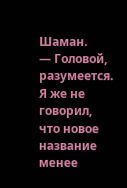Шаман.
— Головой, разумеется. Я же не говорил, что новое название менее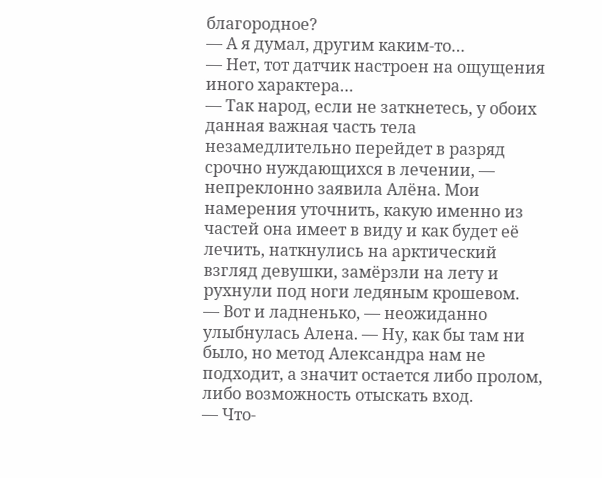благородное?
— А я думал, другим каким-то…
— Нет, тот датчик настроен на ощущения иного характера…
— Так народ, если не заткнетесь, у обоих данная важная часть тела незамедлительно перейдет в разряд срочно нуждающихся в лечении, — непреклонно заявила Алёна. Мои намерения уточнить, какую именно из частей она имеет в виду и как будет её лечить, наткнулись на арктический взгляд девушки, замёрзли на лету и рухнули под ноги ледяным крошевом.
— Вот и ладненько, — неожиданно улыбнулась Алена. — Ну, как бы там ни было, но метод Александра нам не подходит, а значит остается либо пролом, либо возможность отыскать вход.
— Что-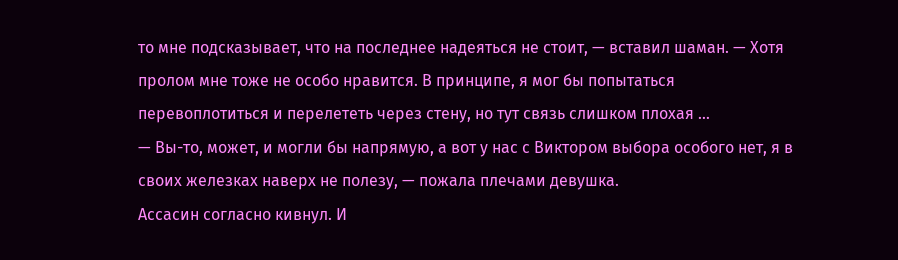то мне подсказывает, что на последнее надеяться не стоит, — вставил шаман. — Хотя пролом мне тоже не особо нравится. В принципе, я мог бы попытаться перевоплотиться и перелететь через стену, но тут связь слишком плохая …
— Вы-то, может, и могли бы напрямую, а вот у нас с Виктором выбора особого нет, я в своих железках наверх не полезу, — пожала плечами девушка.
Ассасин согласно кивнул. И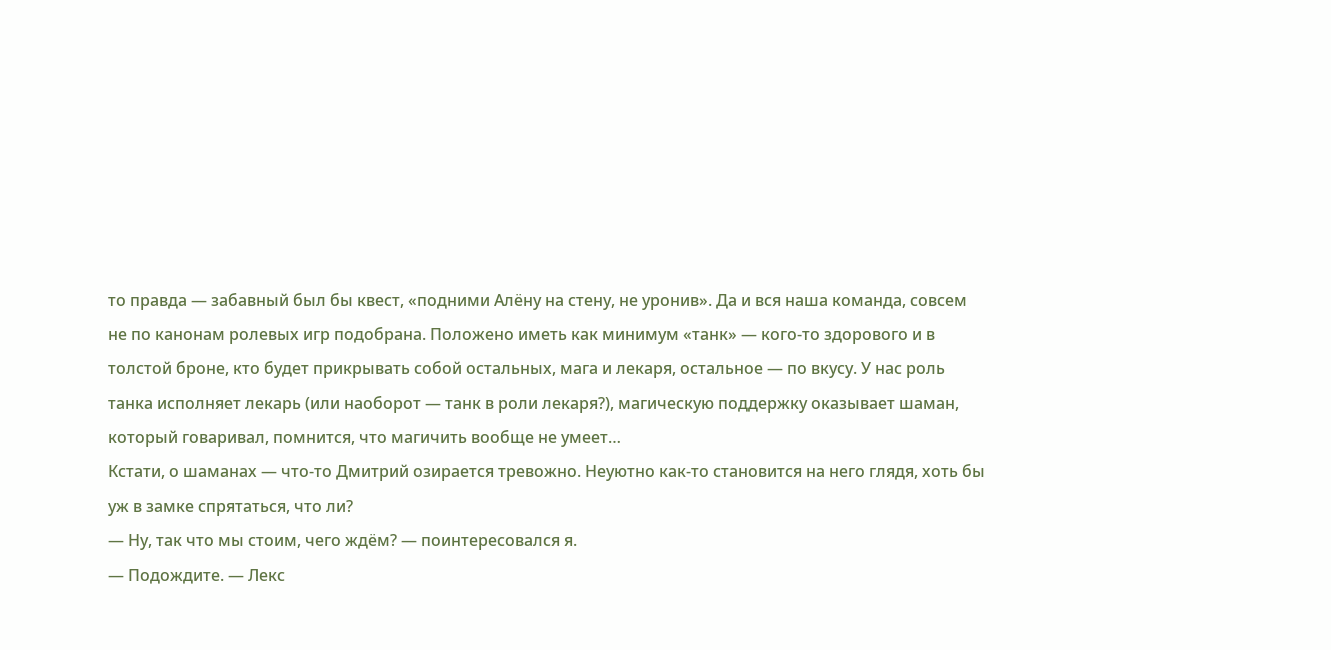то правда — забавный был бы квест, «подними Алёну на стену, не уронив». Да и вся наша команда, совсем не по канонам ролевых игр подобрана. Положено иметь как минимум «танк» — кого-то здорового и в толстой броне, кто будет прикрывать собой остальных, мага и лекаря, остальное — по вкусу. У нас роль танка исполняет лекарь (или наоборот — танк в роли лекаря?), магическую поддержку оказывает шаман, который говаривал, помнится, что магичить вообще не умеет…
Кстати, о шаманах — что-то Дмитрий озирается тревожно. Неуютно как-то становится на него глядя, хоть бы уж в замке спрятаться, что ли?
— Ну, так что мы стоим, чего ждём? — поинтересовался я.
— Подождите. — Лекс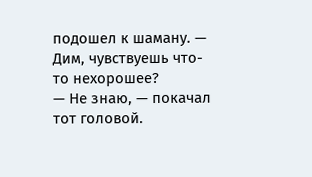подошел к шаману. — Дим, чувствуешь что-то нехорошее?
— Не знаю, — покачал тот головой.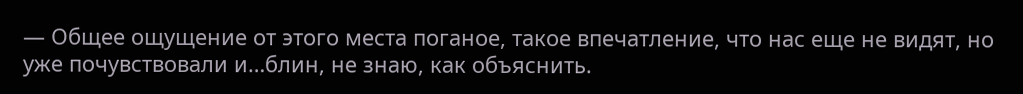— Общее ощущение от этого места поганое, такое впечатление, что нас еще не видят, но уже почувствовали и…блин, не знаю, как объяснить.